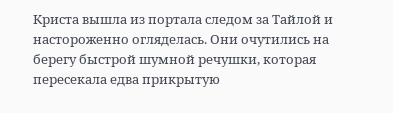Криста вышла из портала следом за Тайлой и настороженно огляделась. Они очутились на берегу быстрой шумной речушки, которая пересекала едва прикрытую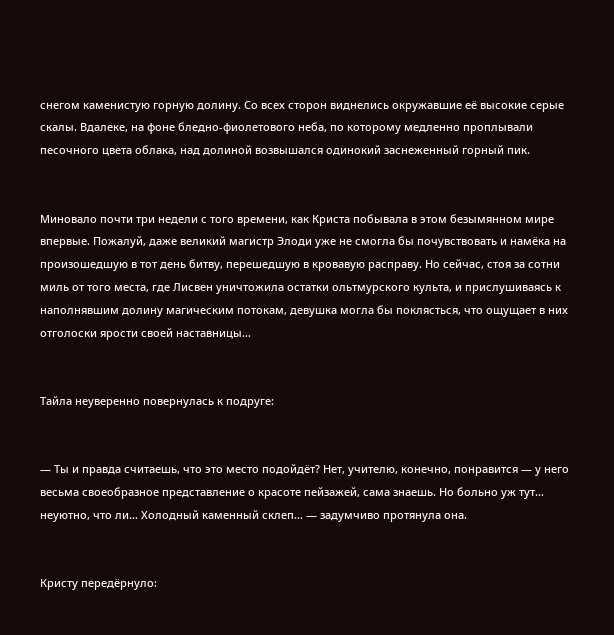снегом каменистую горную долину. Со всех сторон виднелись окружавшие её высокие серые скалы. Вдалеке, на фоне бледно-фиолетового неба, по которому медленно проплывали песочного цвета облака, над долиной возвышался одинокий заснеженный горный пик.


Миновало почти три недели с того времени, как Криста побывала в этом безымянном мире впервые. Пожалуй, даже великий магистр Элоди уже не смогла бы почувствовать и намёка на произошедшую в тот день битву, перешедшую в кровавую расправу. Но сейчас, стоя за сотни миль от того места, где Лисвен уничтожила остатки ольтмурского культа, и прислушиваясь к наполнявшим долину магическим потокам, девушка могла бы поклясться, что ощущает в них отголоски ярости своей наставницы…


Тайла неуверенно повернулась к подруге:


— Ты и правда считаешь, что это место подойдёт? Нет, учителю, конечно, понравится — у него весьма своеобразное представление о красоте пейзажей, сама знаешь. Но больно уж тут… неуютно, что ли… Холодный каменный склеп… — задумчиво протянула она.


Кристу передёрнуло: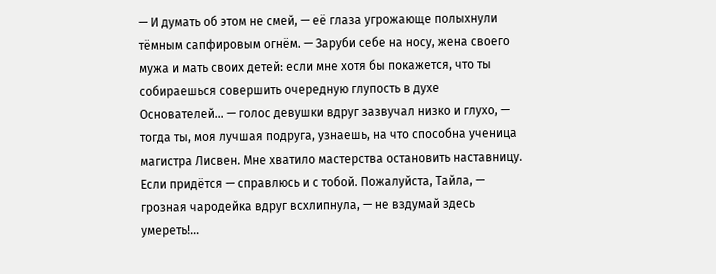— И думать об этом не смей, — её глаза угрожающе полыхнули тёмным сапфировым огнём. — Заруби себе на носу, жена своего мужа и мать своих детей: если мне хотя бы покажется, что ты собираешься совершить очередную глупость в духе Основателей… — голос девушки вдруг зазвучал низко и глухо, — тогда ты, моя лучшая подруга, узнаешь, на что способна ученица магистра Лисвен. Мне хватило мастерства остановить наставницу. Если придётся — справлюсь и с тобой. Пожалуйста, Тайла, — грозная чародейка вдруг всхлипнула, — не вздумай здесь умереть!…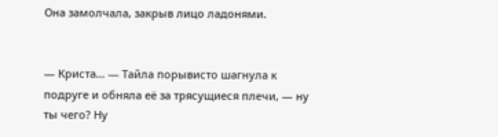Она замолчала, закрыв лицо ладонями.


— Криста… — Тайла порывисто шагнула к подруге и обняла её за трясущиеся плечи, — ну ты чего? Ну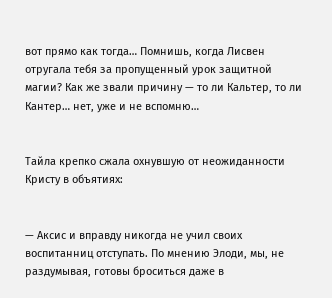вот прямо как тогда… Помнишь, когда Лисвен отругала тебя за пропущенный урок защитной магии? Как же звали причину — то ли Кальтер, то ли Кантер… нет, уже и не вспомню…


Тайла крепко сжала охнувшую от неожиданности Кристу в объятиях:


— Аксис и вправду никогда не учил своих воспитанниц отступать. По мнению Элоди, мы, не раздумывая, готовы броситься даже в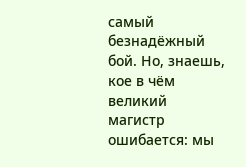самый безнадёжный бой. Но, знаешь, кое в чём великий магистр ошибается: мы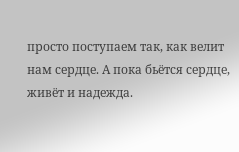просто поступаем так, как велит нам сердце. А пока бьётся сердце, живёт и надежда.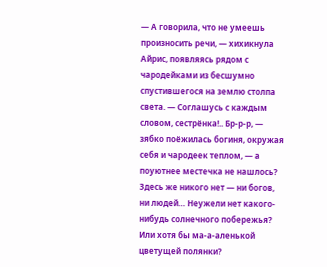— А говорила, что не умеешь произносить речи, — хихикнула Айрис, появляясь рядом с чародейками из бесшумно спустившегося на землю столпа света. — Соглашусь с каждым словом, сестрёнка!.. Бр-р-р, — зябко поёжилась богиня, окружая себя и чародеек теплом, — а поуютнее местечка не нашлось? Здесь же никого нет — ни богов, ни людей… Неужели нет какого-нибудь солнечного побережья? Или хотя бы ма-а-аленькой цветущей полянки?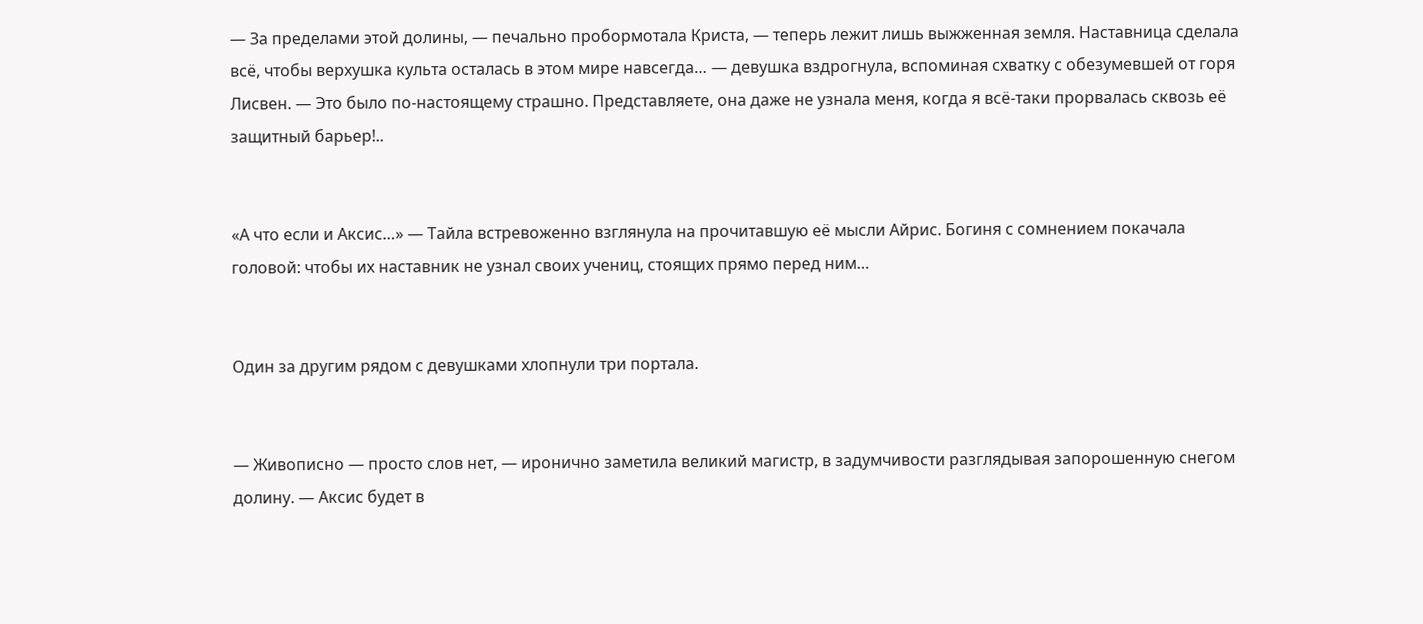— За пределами этой долины, — печально пробормотала Криста, — теперь лежит лишь выжженная земля. Наставница сделала всё, чтобы верхушка культа осталась в этом мире навсегда… — девушка вздрогнула, вспоминая схватку с обезумевшей от горя Лисвен. — Это было по-настоящему страшно. Представляете, она даже не узнала меня, когда я всё-таки прорвалась сквозь её защитный барьер!..


«А что если и Аксис…» — Тайла встревоженно взглянула на прочитавшую её мысли Айрис. Богиня с сомнением покачала головой: чтобы их наставник не узнал своих учениц, стоящих прямо перед ним…


Один за другим рядом с девушками хлопнули три портала.


— Живописно — просто слов нет, — иронично заметила великий магистр, в задумчивости разглядывая запорошенную снегом долину. — Аксис будет в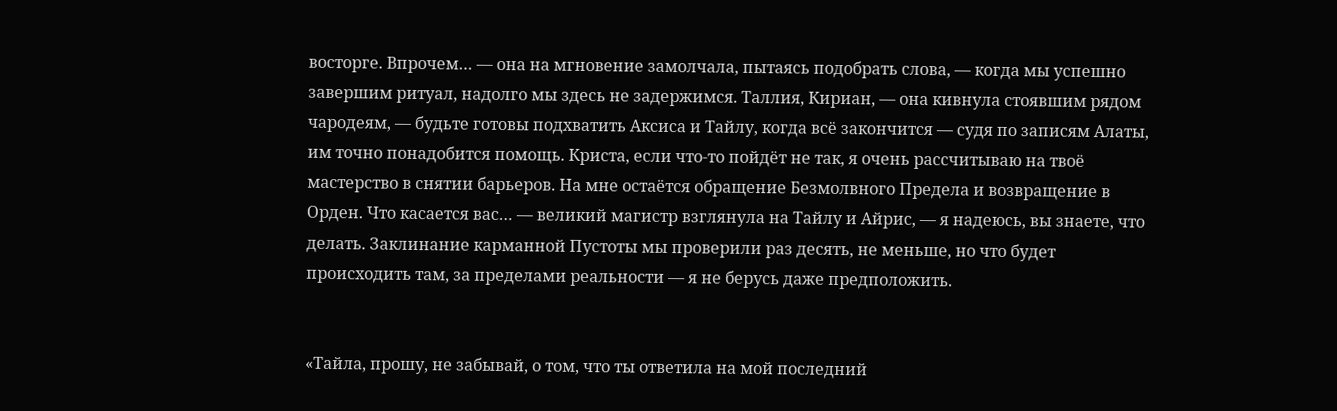восторге. Впрочем… — она на мгновение замолчала, пытаясь подобрать слова, — когда мы успешно завершим ритуал, надолго мы здесь не задержимся. Таллия, Кириан, — она кивнула стоявшим рядом чародеям, — будьте готовы подхватить Аксиса и Тайлу, когда всё закончится — судя по записям Алаты, им точно понадобится помощь. Криста, если что-то пойдёт не так, я очень рассчитываю на твоё мастерство в снятии барьеров. На мне остаётся обращение Безмолвного Предела и возвращение в Орден. Что касается вас… — великий магистр взглянула на Тайлу и Айрис, — я надеюсь, вы знаете, что делать. Заклинание карманной Пустоты мы проверили раз десять, не меньше, но что будет происходить там, за пределами реальности — я не берусь даже предположить.


«Тайла, прошу, не забывай, о том, что ты ответила на мой последний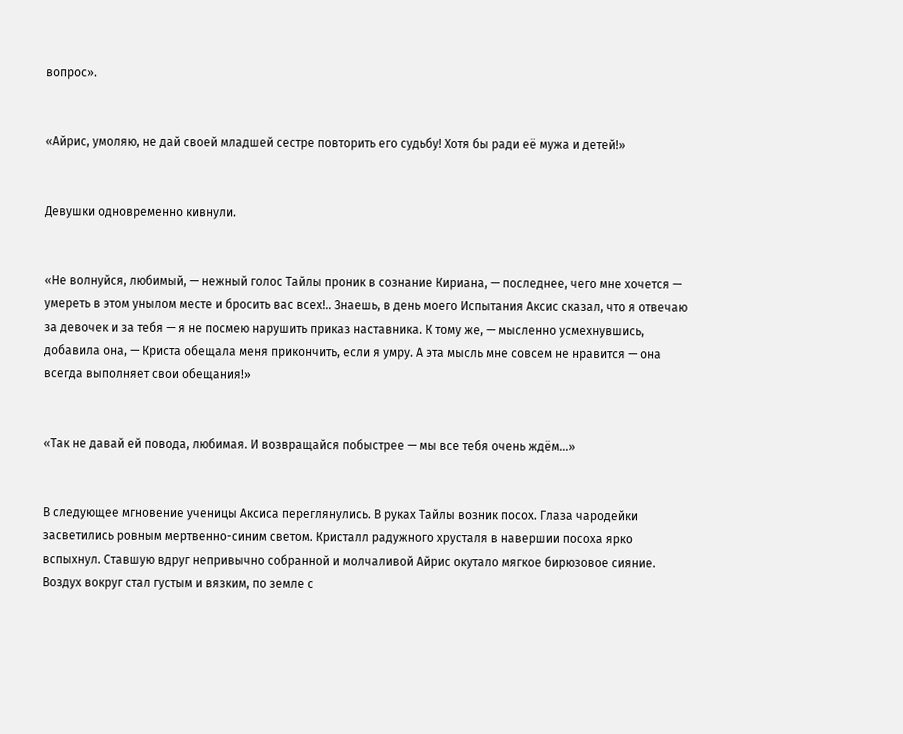вопрос».


«Айрис, умоляю, не дай своей младшей сестре повторить его судьбу! Хотя бы ради её мужа и детей!»


Девушки одновременно кивнули.


«Не волнуйся, любимый, — нежный голос Тайлы проник в сознание Кириана, — последнее, чего мне хочется — умереть в этом унылом месте и бросить вас всех!.. Знаешь, в день моего Испытания Аксис сказал, что я отвечаю за девочек и за тебя — я не посмею нарушить приказ наставника. К тому же, — мысленно усмехнувшись, добавила она, — Криста обещала меня прикончить, если я умру. А эта мысль мне совсем не нравится — она всегда выполняет свои обещания!»


«Так не давай ей повода, любимая. И возвращайся побыстрее — мы все тебя очень ждём…»


В следующее мгновение ученицы Аксиса переглянулись. В руках Тайлы возник посох. Глаза чародейки засветились ровным мертвенно-синим светом. Кристалл радужного хрусталя в навершии посоха ярко вспыхнул. Ставшую вдруг непривычно собранной и молчаливой Айрис окутало мягкое бирюзовое сияние. Воздух вокруг стал густым и вязким, по земле с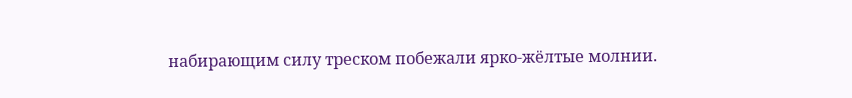набирающим силу треском побежали ярко-жёлтые молнии.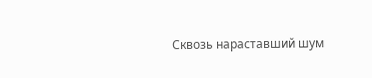Сквозь нараставший шум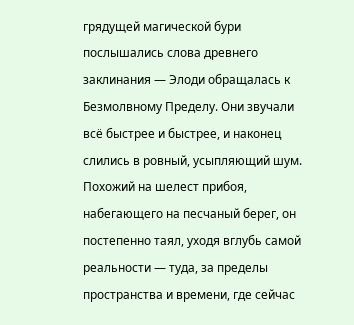грядущей магической бури послышались слова древнего заклинания — Элоди обращалась к Безмолвному Пределу. Они звучали всё быстрее и быстрее, и наконец слились в ровный, усыпляющий шум. Похожий на шелест прибоя, набегающего на песчаный берег, он постепенно таял, уходя вглубь самой реальности — туда, за пределы пространства и времени, где сейчас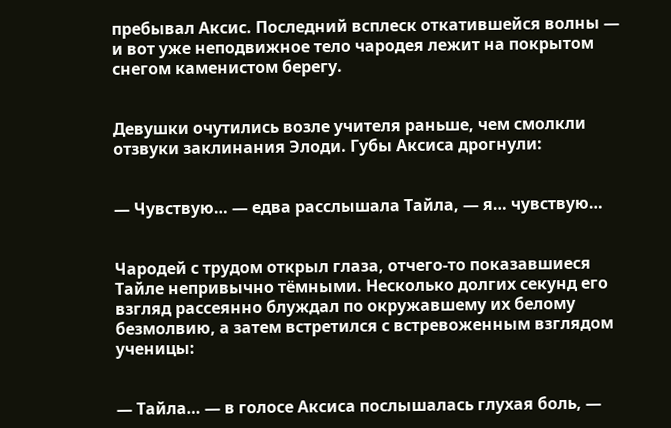пребывал Аксис. Последний всплеск откатившейся волны — и вот уже неподвижное тело чародея лежит на покрытом снегом каменистом берегу.


Девушки очутились возле учителя раньше, чем смолкли отзвуки заклинания Элоди. Губы Аксиса дрогнули:


— Чувствую… — едва расслышала Тайла, — я… чувствую…


Чародей с трудом открыл глаза, отчего-то показавшиеся Тайле непривычно тёмными. Несколько долгих секунд его взгляд рассеянно блуждал по окружавшему их белому безмолвию, а затем встретился с встревоженным взглядом ученицы:


— Тайла… — в голосе Аксиса послышалась глухая боль, —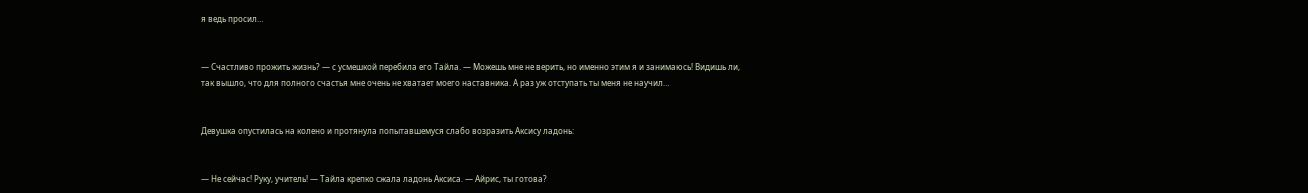я ведь просил…


— Счастливо прожить жизнь? — с усмешкой перебила его Тайла. — Можешь мне не верить, но именно этим я и занимаюсь! Видишь ли, так вышло, что для полного счастья мне очень не хватает моего наставника. А раз уж отступать ты меня не научил…


Девушка опустилась на колено и протянула попытавшемуся слабо возразить Аксису ладонь:


— Не сейчас! Руку, учитель! — Тайла крепко сжала ладонь Аксиса. — Айрис, ты готова?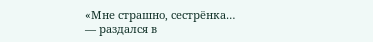«Мне страшно, сестрёнка… — раздался в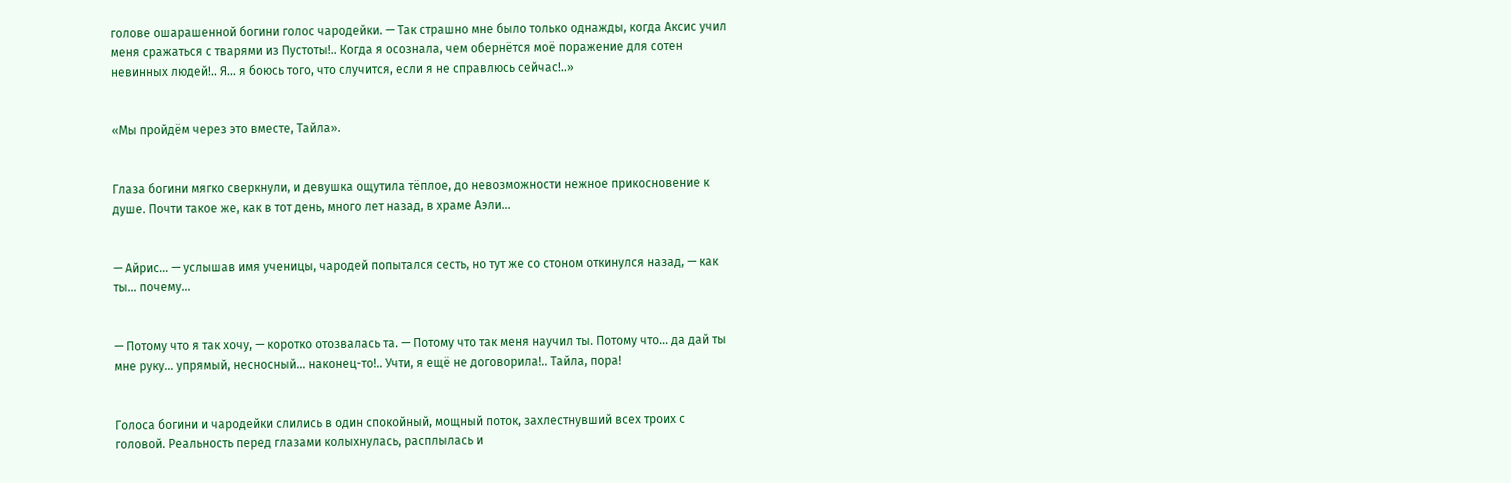голове ошарашенной богини голос чародейки. — Так страшно мне было только однажды, когда Аксис учил меня сражаться с тварями из Пустоты!.. Когда я осознала, чем обернётся моё поражение для сотен невинных людей!.. Я… я боюсь того, что случится, если я не справлюсь сейчас!..»


«Мы пройдём через это вместе, Тайла».


Глаза богини мягко сверкнули, и девушка ощутила тёплое, до невозможности нежное прикосновение к душе. Почти такое же, как в тот день, много лет назад, в храме Аэли…


— Айрис… — услышав имя ученицы, чародей попытался сесть, но тут же со стоном откинулся назад, — как ты… почему…


— Потому что я так хочу, — коротко отозвалась та. — Потому что так меня научил ты. Потому что… да дай ты мне руку… упрямый, несносный… наконец-то!.. Учти, я ещё не договорила!.. Тайла, пора!


Голоса богини и чародейки слились в один спокойный, мощный поток, захлестнувший всех троих с головой. Реальность перед глазами колыхнулась, расплылась и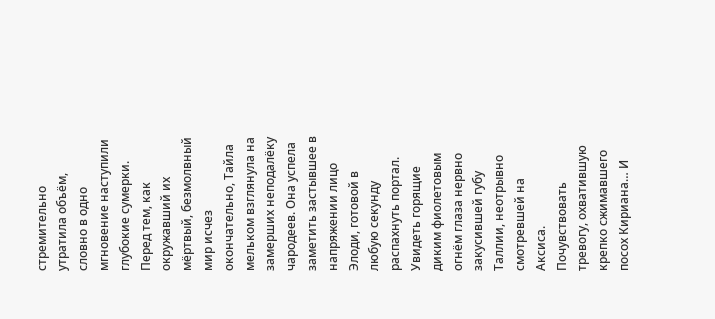стремительно утратила объём, словно в одно мгновение наступили глубокие сумерки. Перед тем, как окружавший их мёртвый, безмолвный мир исчез окончательно, Тайла мельком взглянула на замерших неподалёку чародеев. Она успела заметить застывшее в напряжении лицо Элоди, готовой в любую секунду распахнуть портал. Увидеть горящие диким фиолетовым огнём глаза нервно закусившей губу Таллии, неотрывно смотревшей на Аксиса. Почувствовать тревогу, охватившую крепко сжимавшего посох Кириана… И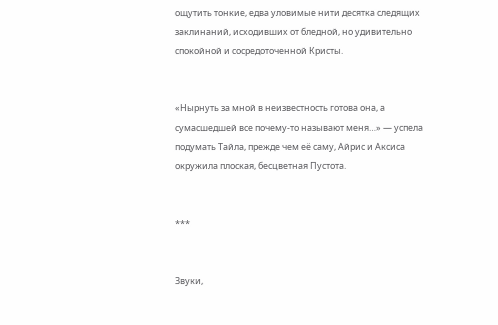ощутить тонкие, едва уловимые нити десятка следящих заклинаний, исходивших от бледной, но удивительно спокойной и сосредоточенной Кристы.


«Нырнуть за мной в неизвестность готова она, а сумасшедшей все почему-то называют меня…» — успела подумать Тайла, прежде чем её саму, Айрис и Аксиса окружила плоская, бесцветная Пустота.


***


Звуки,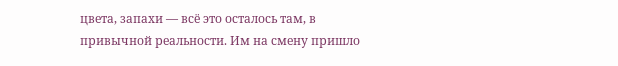цвета, запахи — всё это осталось там, в привычной реальности. Им на смену пришло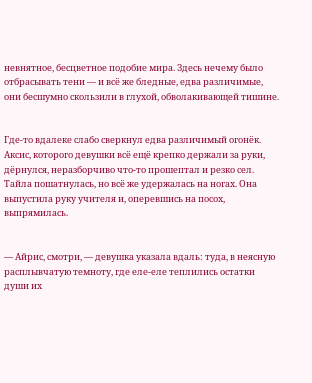невнятное, бесцветное подобие мира. Здесь нечему было отбрасывать тени — и всё же бледные, едва различимые, они бесшумно скользили в глухой, обволакивающей тишине.


Где-то вдалеке слабо сверкнул едва различимый огонёк. Аксис, которого девушки всё ещё крепко держали за руки, дёрнулся, неразборчиво что-то прошептал и резко сел. Тайла пошатнулась, но всё же удержалась на ногах. Она выпустила руку учителя и, оперевшись на посох, выпрямилась.


— Айрис, смотри, — девушка указала вдаль: туда, в неясную расплывчатую темноту, где еле-еле теплились остатки души их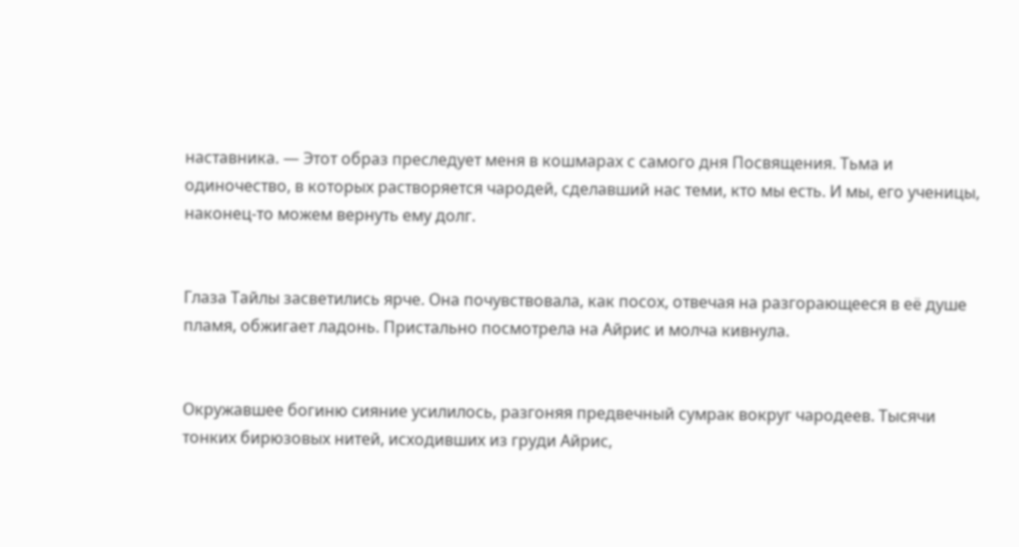наставника. — Этот образ преследует меня в кошмарах с самого дня Посвящения. Тьма и одиночество, в которых растворяется чародей, сделавший нас теми, кто мы есть. И мы, его ученицы, наконец-то можем вернуть ему долг.


Глаза Тайлы засветились ярче. Она почувствовала, как посох, отвечая на разгорающееся в её душе пламя, обжигает ладонь. Пристально посмотрела на Айрис и молча кивнула.


Окружавшее богиню сияние усилилось, разгоняя предвечный сумрак вокруг чародеев. Тысячи тонких бирюзовых нитей, исходивших из груди Айрис,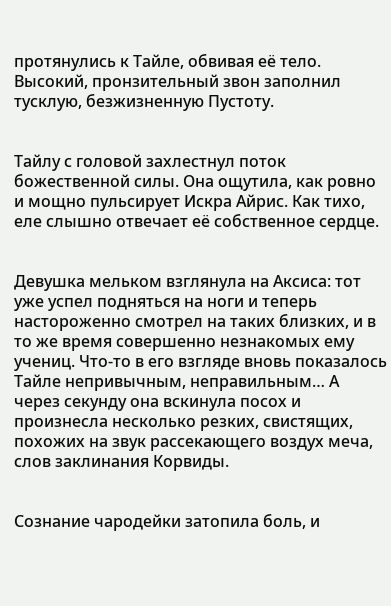протянулись к Тайле, обвивая её тело. Высокий, пронзительный звон заполнил тусклую, безжизненную Пустоту.


Тайлу с головой захлестнул поток божественной силы. Она ощутила, как ровно и мощно пульсирует Искра Айрис. Как тихо, еле слышно отвечает её собственное сердце.


Девушка мельком взглянула на Аксиса: тот уже успел подняться на ноги и теперь настороженно смотрел на таких близких, и в то же время совершенно незнакомых ему учениц. Что-то в его взгляде вновь показалось Тайле непривычным, неправильным… А через секунду она вскинула посох и произнесла несколько резких, свистящих, похожих на звук рассекающего воздух меча, слов заклинания Корвиды.


Сознание чародейки затопила боль, и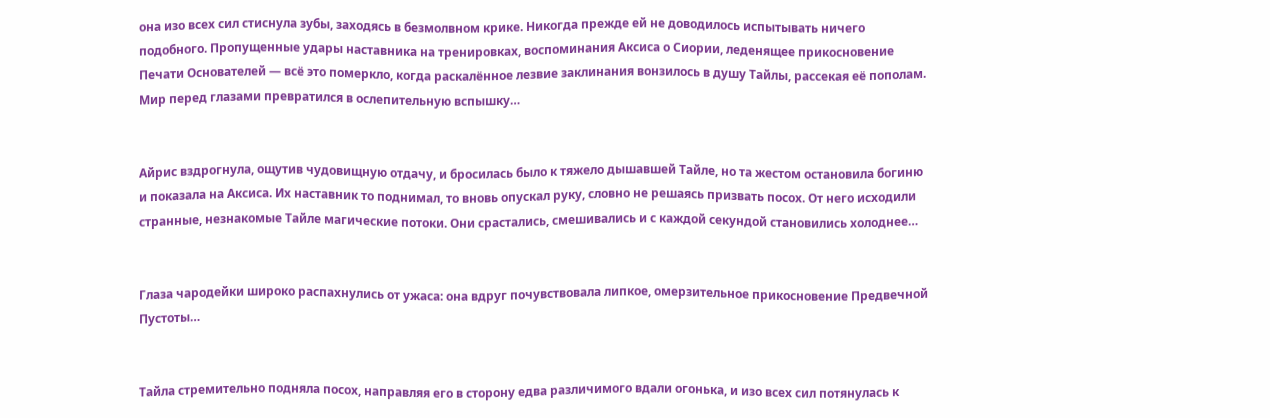она изо всех сил стиснула зубы, заходясь в безмолвном крике. Никогда прежде ей не доводилось испытывать ничего подобного. Пропущенные удары наставника на тренировках, воспоминания Аксиса о Сиории, леденящее прикосновение Печати Основателей — всё это померкло, когда раскалённое лезвие заклинания вонзилось в душу Тайлы, рассекая её пополам. Мир перед глазами превратился в ослепительную вспышку…


Айрис вздрогнула, ощутив чудовищную отдачу, и бросилась было к тяжело дышавшей Тайле, но та жестом остановила богиню и показала на Аксиса. Их наставник то поднимал, то вновь опускал руку, словно не решаясь призвать посох. От него исходили странные, незнакомые Тайле магические потоки. Они срастались, смешивались и с каждой секундой становились холоднее…


Глаза чародейки широко распахнулись от ужаса: она вдруг почувствовала липкое, омерзительное прикосновение Предвечной Пустоты…


Тайла стремительно подняла посох, направляя его в сторону едва различимого вдали огонька, и изо всех сил потянулась к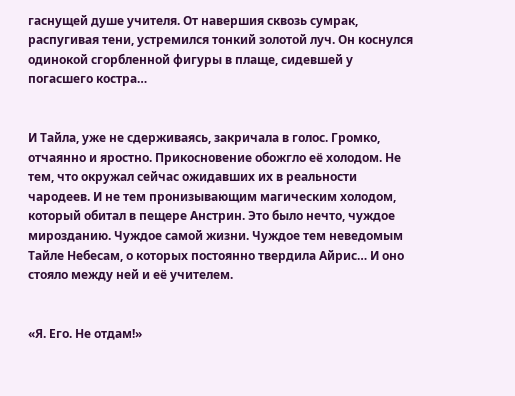гаснущей душе учителя. От навершия сквозь сумрак, распугивая тени, устремился тонкий золотой луч. Он коснулся одинокой сгорбленной фигуры в плаще, сидевшей у погасшего костра…


И Тайла, уже не сдерживаясь, закричала в голос. Громко, отчаянно и яростно. Прикосновение обожгло её холодом. Не тем, что окружал сейчас ожидавших их в реальности чародеев. И не тем пронизывающим магическим холодом, который обитал в пещере Анстрин. Это было нечто, чуждое мирозданию. Чуждое самой жизни. Чуждое тем неведомым Тайле Небесам, о которых постоянно твердила Айрис… И оно стояло между ней и её учителем.


«Я. Его. Не отдам!»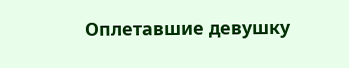Оплетавшие девушку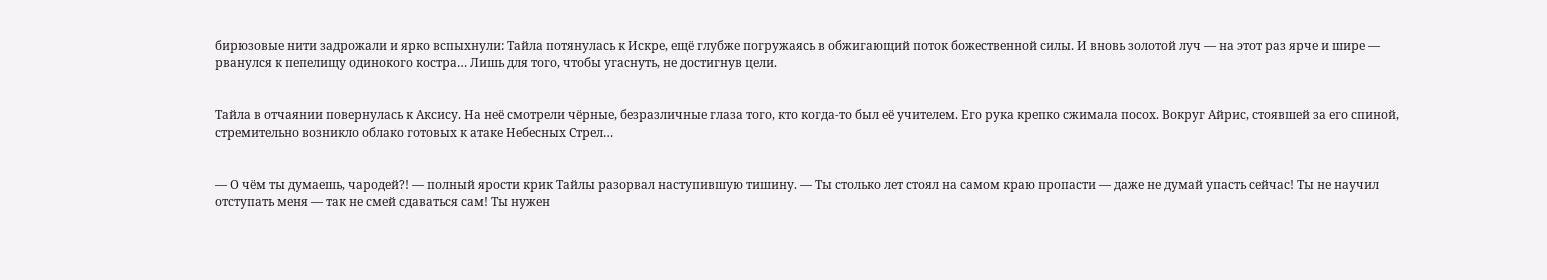бирюзовые нити задрожали и ярко вспыхнули: Тайла потянулась к Искре, ещё глубже погружаясь в обжигающий поток божественной силы. И вновь золотой луч — на этот раз ярче и шире — рванулся к пепелищу одинокого костра… Лишь для того, чтобы угаснуть, не достигнув цели.


Тайла в отчаянии повернулась к Аксису. На неё смотрели чёрные, безразличные глаза того, кто когда-то был её учителем. Его рука крепко сжимала посох. Вокруг Айрис, стоявшей за его спиной, стремительно возникло облако готовых к атаке Небесных Стрел…


— О чём ты думаешь, чародей?! — полный ярости крик Тайлы разорвал наступившую тишину. — Ты столько лет стоял на самом краю пропасти — даже не думай упасть сейчас! Ты не научил отступать меня — так не смей сдаваться сам! Ты нужен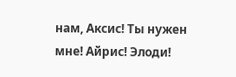нам, Аксис! Ты нужен мне! Айрис! Элоди!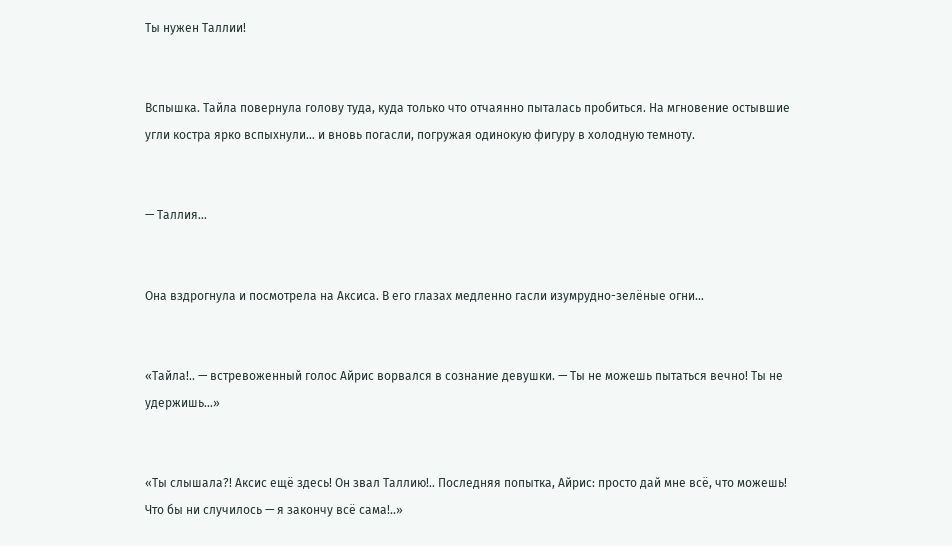Ты нужен Таллии!


Вспышка. Тайла повернула голову туда, куда только что отчаянно пыталась пробиться. На мгновение остывшие угли костра ярко вспыхнули… и вновь погасли, погружая одинокую фигуру в холодную темноту.


— Таллия…


Она вздрогнула и посмотрела на Аксиса. В его глазах медленно гасли изумрудно-зелёные огни…


«Тайла!.. — встревоженный голос Айрис ворвался в сознание девушки. — Ты не можешь пытаться вечно! Ты не удержишь…»


«Ты слышала?! Аксис ещё здесь! Он звал Таллию!.. Последняя попытка, Айрис: просто дай мне всё, что можешь! Что бы ни случилось — я закончу всё сама!..»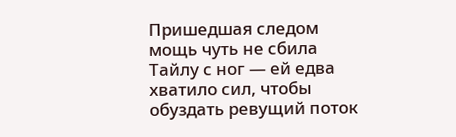Пришедшая следом мощь чуть не сбила Тайлу с ног — ей едва хватило сил, чтобы обуздать ревущий поток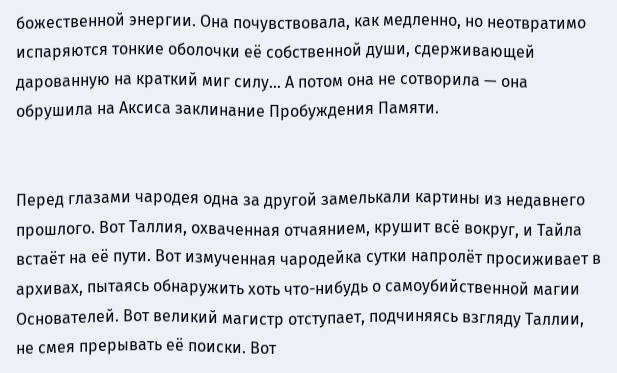божественной энергии. Она почувствовала, как медленно, но неотвратимо испаряются тонкие оболочки её собственной души, сдерживающей дарованную на краткий миг силу… А потом она не сотворила — она обрушила на Аксиса заклинание Пробуждения Памяти.


Перед глазами чародея одна за другой замелькали картины из недавнего прошлого. Вот Таллия, охваченная отчаянием, крушит всё вокруг, и Тайла встаёт на её пути. Вот измученная чародейка сутки напролёт просиживает в архивах, пытаясь обнаружить хоть что-нибудь о самоубийственной магии Основателей. Вот великий магистр отступает, подчиняясь взгляду Таллии, не смея прерывать её поиски. Вот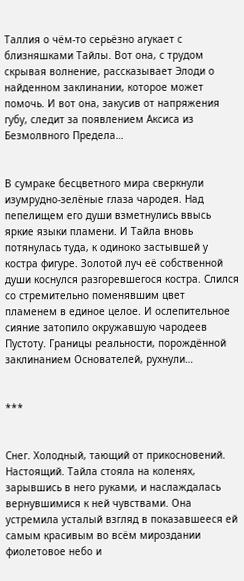Таллия о чём-то серьёзно агукает с близняшками Тайлы. Вот она, с трудом скрывая волнение, рассказывает Элоди о найденном заклинании, которое может помочь. И вот она, закусив от напряжения губу, следит за появлением Аксиса из Безмолвного Предела…


В сумраке бесцветного мира сверкнули изумрудно-зелёные глаза чародея. Над пепелищем его души взметнулись ввысь яркие языки пламени. И Тайла вновь потянулась туда, к одиноко застывшей у костра фигуре. Золотой луч её собственной души коснулся разгоревшегося костра. Слился со стремительно поменявшим цвет пламенем в единое целое. И ослепительное сияние затопило окружавшую чародеев Пустоту. Границы реальности, порождённой заклинанием Основателей, рухнули…


***


Снег. Холодный, тающий от прикосновений. Настоящий. Тайла стояла на коленях, зарывшись в него руками, и наслаждалась вернувшимися к ней чувствами. Она устремила усталый взгляд в показавшееся ей самым красивым во всём мироздании фиолетовое небо и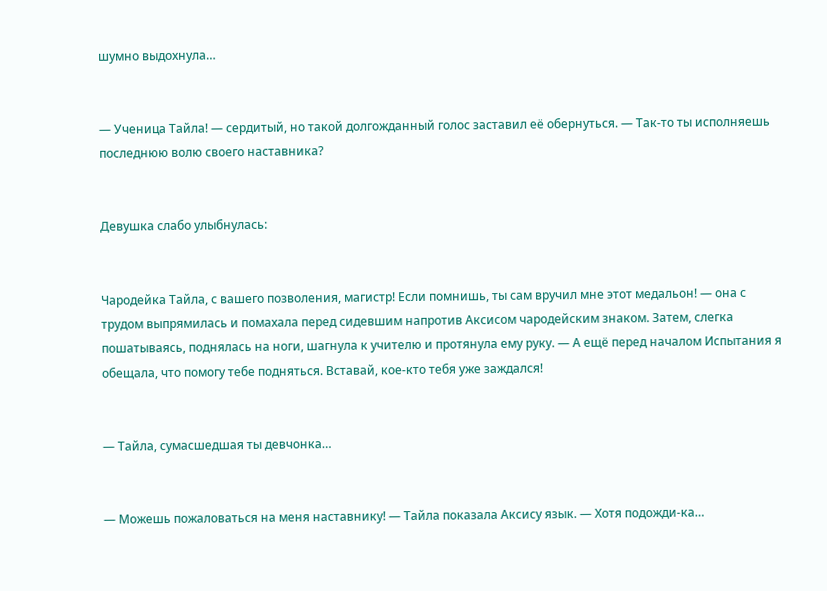шумно выдохнула…


— Ученица Тайла! — сердитый, но такой долгожданный голос заставил её обернуться. — Так-то ты исполняешь последнюю волю своего наставника?


Девушка слабо улыбнулась:


Чародейка Тайла, с вашего позволения, магистр! Если помнишь, ты сам вручил мне этот медальон! — она с трудом выпрямилась и помахала перед сидевшим напротив Аксисом чародейским знаком. Затем, слегка пошатываясь, поднялась на ноги, шагнула к учителю и протянула ему руку. — А ещё перед началом Испытания я обещала, что помогу тебе подняться. Вставай, кое-кто тебя уже заждался!


— Тайла, сумасшедшая ты девчонка…


— Можешь пожаловаться на меня наставнику! — Тайла показала Аксису язык. — Хотя подожди-ка…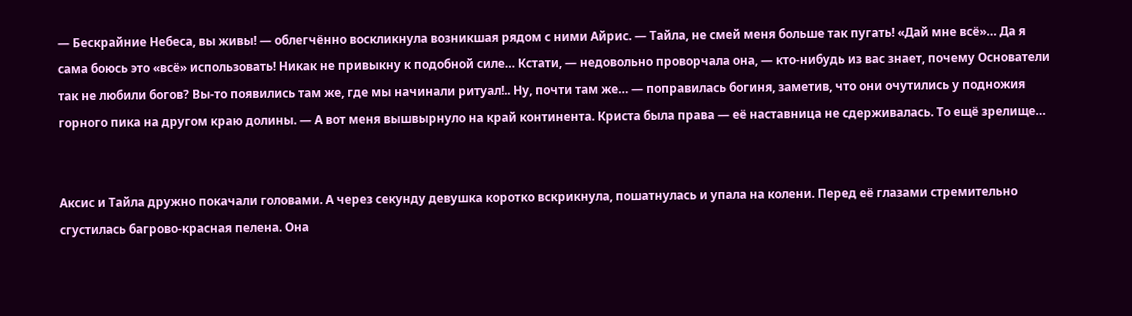— Бескрайние Небеса, вы живы! — облегчённо воскликнула возникшая рядом с ними Айрис. — Тайла, не смей меня больше так пугать! «Дай мне всё»… Да я сама боюсь это «всё» использовать! Никак не привыкну к подобной силе… Кстати, — недовольно проворчала она, — кто-нибудь из вас знает, почему Основатели так не любили богов? Вы-то появились там же, где мы начинали ритуал!.. Ну, почти там же… — поправилась богиня, заметив, что они очутились у подножия горного пика на другом краю долины. — А вот меня вышвырнуло на край континента. Криста была права — её наставница не сдерживалась. То ещё зрелище…


Аксис и Тайла дружно покачали головами. А через секунду девушка коротко вскрикнула, пошатнулась и упала на колени. Перед её глазами стремительно сгустилась багрово-красная пелена. Она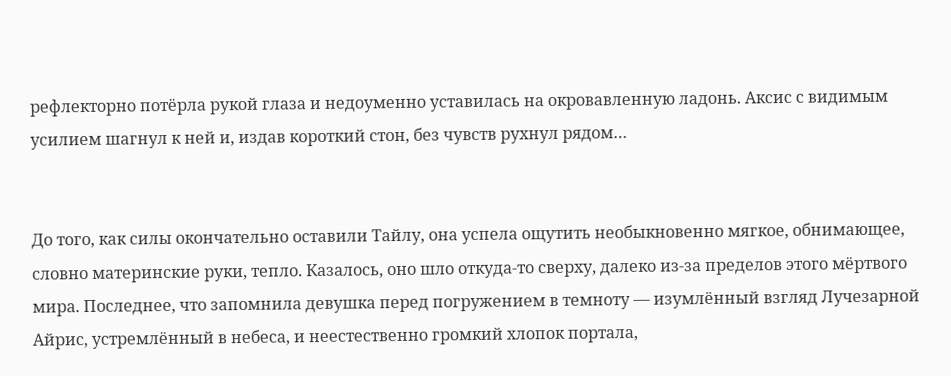рефлекторно потёрла рукой глаза и недоуменно уставилась на окровавленную ладонь. Аксис с видимым усилием шагнул к ней и, издав короткий стон, без чувств рухнул рядом…


До того, как силы окончательно оставили Тайлу, она успела ощутить необыкновенно мягкое, обнимающее, словно материнские руки, тепло. Казалось, оно шло откуда-то сверху, далеко из-за пределов этого мёртвого мира. Последнее, что запомнила девушка перед погружением в темноту — изумлённый взгляд Лучезарной Айрис, устремлённый в небеса, и неестественно громкий хлопок портала,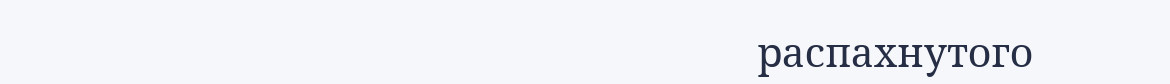распахнутого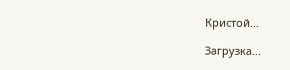Кристой…

Загрузка...